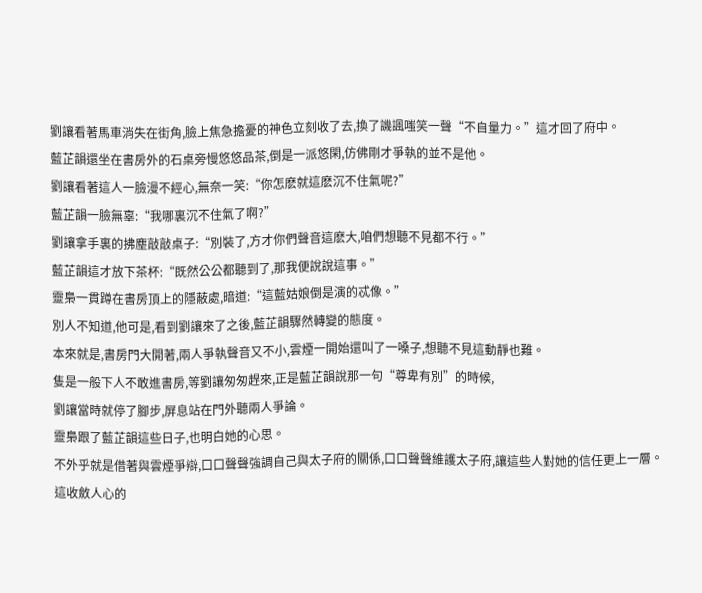劉讓看著馬車消失在街角,臉上焦急擔憂的神色立刻收了去,換了譏諷嗤笑一聲“不自量力。”這才回了府中。
藍芷韻還坐在書房外的石桌旁慢悠悠品茶,倒是一派悠閑,仿佛剛才爭執的並不是他。
劉讓看著這人一臉漫不經心,無奈一笑:“你怎麽就這麽沉不住氣呢?”
藍芷韻一臉無辜:“我哪裏沉不住氣了啊?”
劉讓拿手裏的拂塵敲敲桌子:“別裝了,方才你們聲音這麽大,咱們想聽不見都不行。”
藍芷韻這才放下茶杯:“既然公公都聽到了,那我便說說這事。”
靈梟一貫蹲在書房頂上的隱蔽處,暗道:“這藍姑娘倒是演的忒像。”
別人不知道,他可是,看到劉讓來了之後,藍芷韻驟然轉變的態度。
本來就是,書房門大開著,兩人爭執聲音又不小,雲煙一開始還叫了一嗓子,想聽不見這動靜也難。
隻是一般下人不敢進書房,等劉讓匆匆趕來,正是藍芷韻說那一句“尊卑有別”的時候,
劉讓當時就停了腳步,屏息站在門外聽兩人爭論。
靈梟跟了藍芷韻這些日子,也明白她的心思。
不外乎就是借著與雲煙爭辯,口口聲聲強調自己與太子府的關係,口口聲聲維護太子府,讓這些人對她的信任更上一層。
這收斂人心的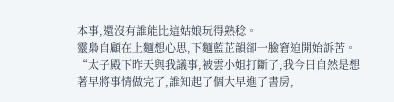本事,還沒有誰能比這姑娘玩得熟稔。
靈梟自顧在上麵想心思,下麵藍芷韻卻一臉窘迫開始訴苦。
“太子殿下昨天與我議事,被雲小姐打斷了,我今日自然是想著早將事情做完了,誰知起了個大早進了書房,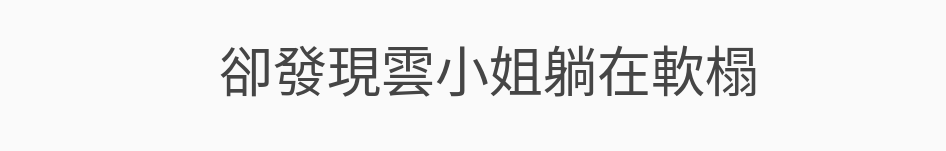卻發現雲小姐躺在軟榻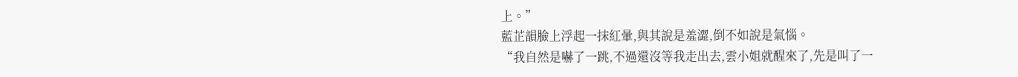上。”
藍芷韻臉上浮起一抹紅暈,與其說是羞澀,倒不如說是氣惱。
“我自然是嚇了一跳,不過還沒等我走出去,雲小姐就醒來了,先是叫了一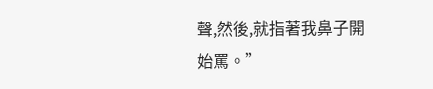聲,然後,就指著我鼻子開始罵。”